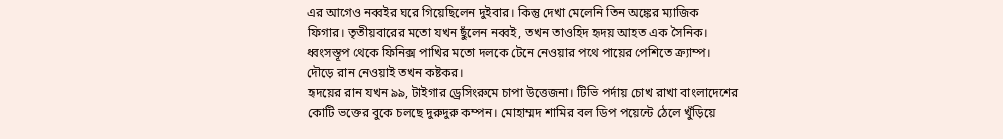এর আগেও নব্বইর ঘরে গিয়েছিলেন দুইবার। কিন্তু দেখা মেলেনি তিন অঙ্কের ম্যাজিক ফিগার। তৃতীয়বারের মতো যখন ছুঁলেন নব্বই, তখন তাওহিদ হৃদয় আহত এক সৈনিক। ধ্বংসস্তূপ থেকে ফিনিক্স পাখির মতো দলকে টেনে নেওয়ার পথে পায়ের পেশিতে ক্র্যাম্প। দৌড়ে রান নেওয়াই তখন কষ্টকর।
হৃদয়ের রান যখন ৯৯, টাইগার ড্রেসিংরুমে চাপা উত্তেজনা। টিভি পর্দায় চোখ রাখা বাংলাদেশের কোটি ভক্তের বুকে চলছে দুরুদুরু কম্পন। মোহাম্মদ শামির বল ডিপ পয়েন্টে ঠেলে খুঁড়িয়ে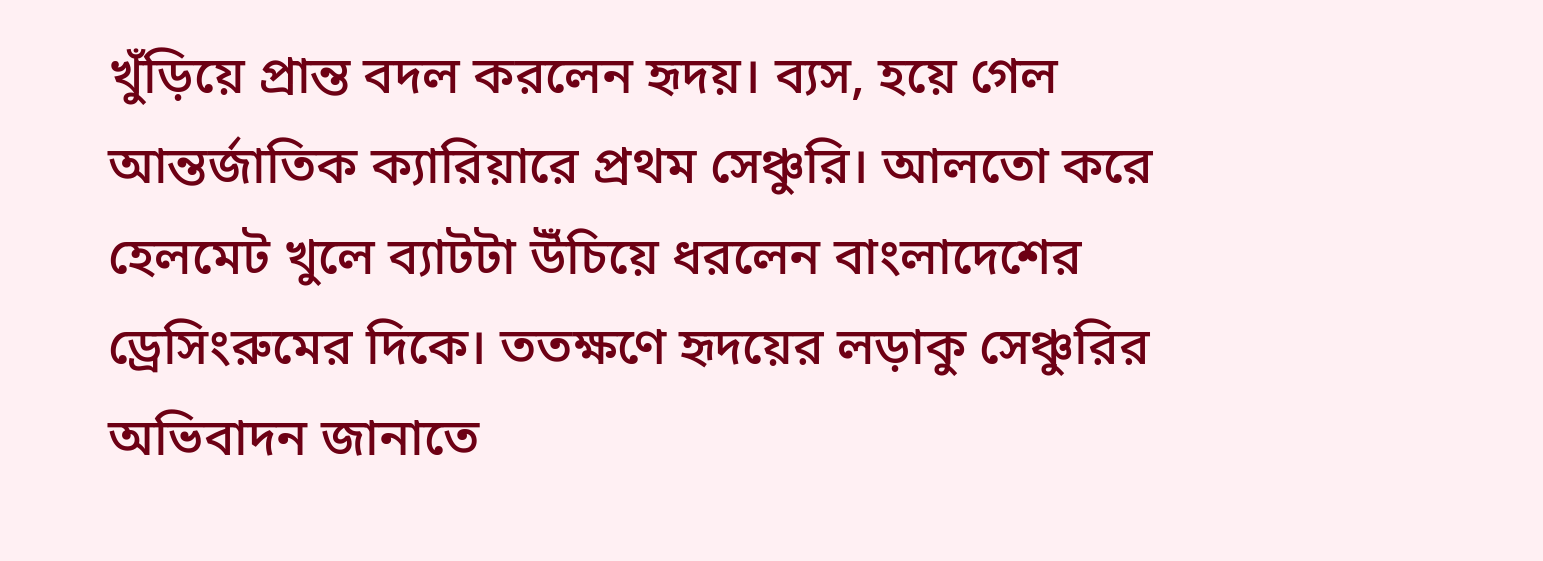খুঁড়িয়ে প্রান্ত বদল করলেন হৃদয়। ব্যস, হয়ে গেল আন্তর্জাতিক ক্যারিয়ারে প্রথম সেঞ্চুরি। আলতো করে হেলমেট খুলে ব্যাটটা উঁচিয়ে ধরলেন বাংলাদেশের ড্রেসিংরুমের দিকে। ততক্ষণে হৃদয়ের লড়াকু সেঞ্চুরির অভিবাদন জানাতে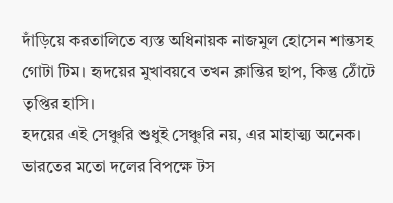দাঁড়িয়ে করতালিতে ব্যস্ত অধিনায়ক নাজমুল হোসেন শান্তসহ গোটা টিম। হৃদয়ের মুখাবয়বে তখন ক্লান্তির ছাপ, কিন্তু ঠোঁটে তৃপ্তির হাসি।
হদয়ের এই সেঞ্চুরি শুধুই সেঞ্চুরি নয়, এর মাহাত্ম্য অনেক। ভারতের মতো দলের বিপক্ষে টস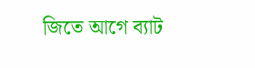জিতে আগে ব্যাট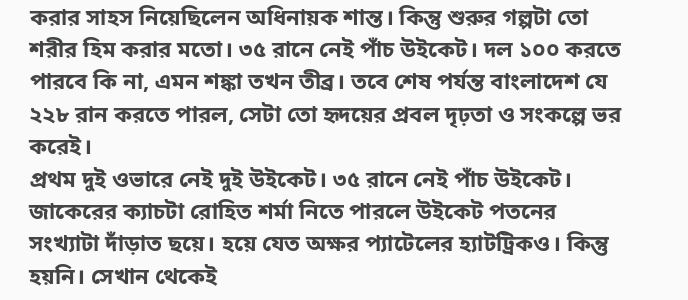করার সাহস নিয়েছিলেন অধিনায়ক শান্ত। কিন্তু শুরুর গল্পটা তো শরীর হিম করার মতো। ৩৫ রানে নেই পাঁচ উইকেট। দল ১০০ করতে পারবে কি না, এমন শঙ্কা তখন তীব্র। তবে শেষ পর্যন্ত বাংলাদেশ যে ২২৮ রান করতে পারল, সেটা তো হৃদয়ের প্রবল দৃঢ়তা ও সংকল্পে ভর করেই।
প্রথম দুই ওভারে নেই দুই উইকেট। ৩৫ রানে নেই পাঁচ উইকেট। জাকেরের ক্যাচটা রোহিত শর্মা নিতে পারলে উইকেট পতনের সংখ্যাটা দাঁড়াত ছয়ে। হয়ে যেত অক্ষর প্যাটেলের হ্যাটট্রিকও। কিন্তু হয়নি। সেখান থেকেই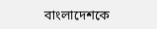বাংলাদেশকে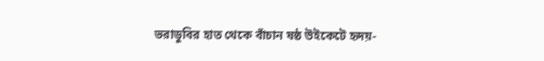ভরাডুবির হাত থেকে বাঁচান ষষ্ঠ উইকেটে হৃদয়-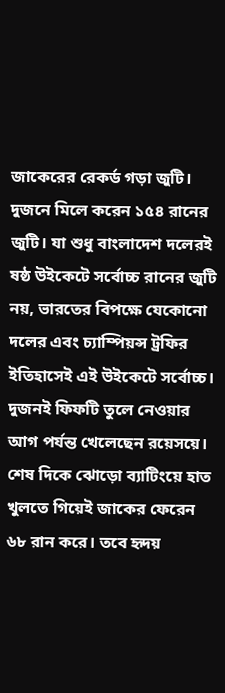জাকেরের রেকর্ড গড়া জুটি। দুজনে মিলে করেন ১৫৪ রানের জুটি। যা শুধু বাংলাদেশ দলেরই ষষ্ঠ উইকেটে সর্বোচ্চ রানের জুটি নয়, ভারতের বিপক্ষে যেকোনো দলের এবং চ্যাম্পিয়ন্স ট্রফির ইতিহাসেই এই উইকেটে সর্বোচ্চ। দুজনই ফিফটি তুলে নেওয়ার আগ পর্যন্ত খেলেছেন রয়েসয়ে। শেষ দিকে ঝোড়ো ব্যাটিংয়ে হাত খুলতে গিয়েই জাকের ফেরেন ৬৮ রান করে। তবে হৃদয়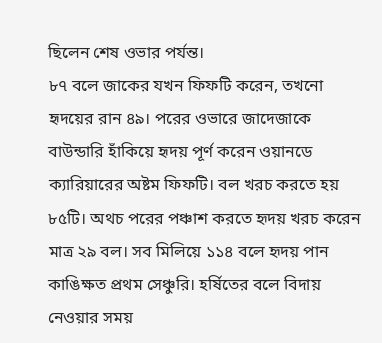ছিলেন শেষ ওভার পর্যন্ত।
৮৭ বলে জাকের যখন ফিফটি করেন, তখনো হৃদয়ের রান ৪৯। পরের ওভারে জাদেজাকে বাউন্ডারি হাঁকিয়ে হৃদয় পূর্ণ করেন ওয়ানডে ক্যারিয়ারের অষ্টম ফিফটি। বল খরচ করতে হয় ৮৫টি। অথচ পরের পঞ্চাশ করতে হৃদয় খরচ করেন মাত্র ২৯ বল। সব মিলিয়ে ১১৪ বলে হৃদয় পান কাঙিক্ষত প্রথম সেঞ্চুরি। হর্ষিতের বলে বিদায় নেওয়ার সময়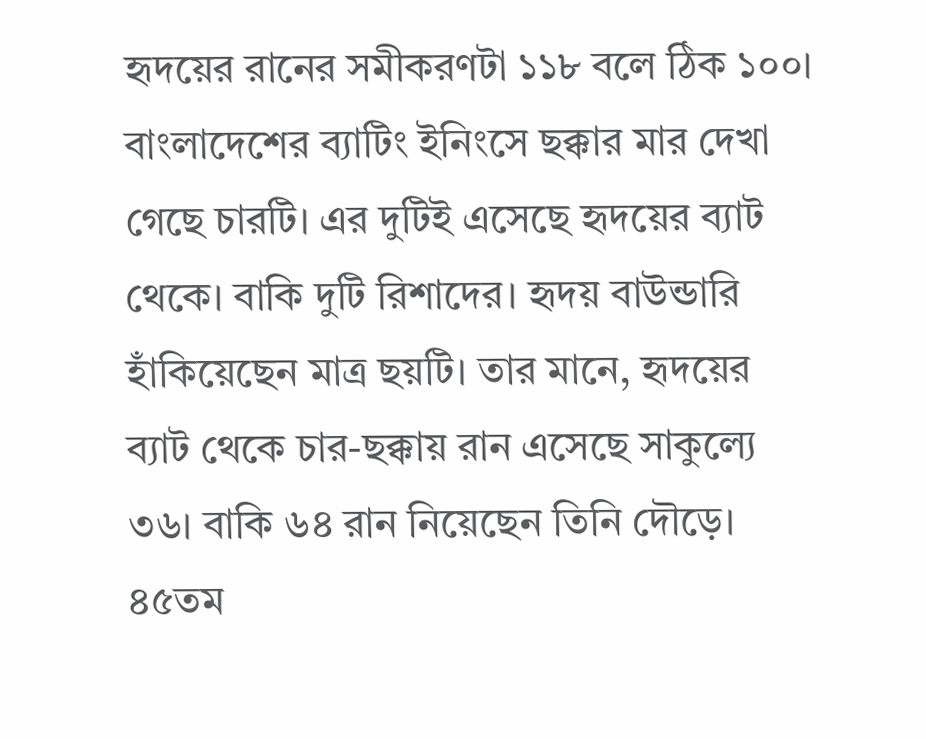হৃদয়ের রানের সমীকরণটা ১১৮ বলে ঠিক ১০০।
বাংলাদেশের ব্যাটিং ইনিংসে ছক্কার মার দেখা গেছে চারটি। এর দুটিই এসেছে হৃদয়ের ব্যাট থেকে। বাকি দুটি রিশাদের। হৃদয় বাউন্ডারি হাঁকিয়েছেন মাত্র ছয়টি। তার মানে, হৃদয়ের ব্যাট থেকে চার-ছক্কায় রান এসেছে সাকুল্যে ৩৬। বাকি ৬৪ রান নিয়েছেন তিনি দৌড়ে। ৪৫তম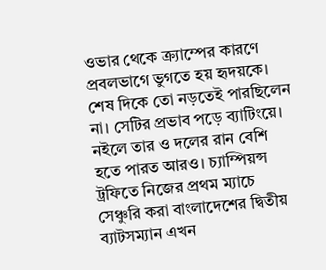ওভার থেকে ক্র্যাম্পের কারণে প্রবলভাগে ভুগতে হয় হৃদয়কে। শেষ দিকে তো নড়তেই পারছিলেন না। সেটির প্রভাব পড়ে ব্যাটিংয়ে। নইলে তার ও দলের রান বেশি হতে পারত আরও। চ্যাম্পিয়ন্স ট্রফিতে নিজের প্রথম ম্যাচে সেঞ্চুরি করা বাংলাদেশের দ্বিতীয় ব্যাটসম্যান এখন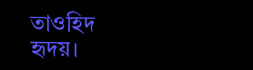তাওহিদ হৃদয়।